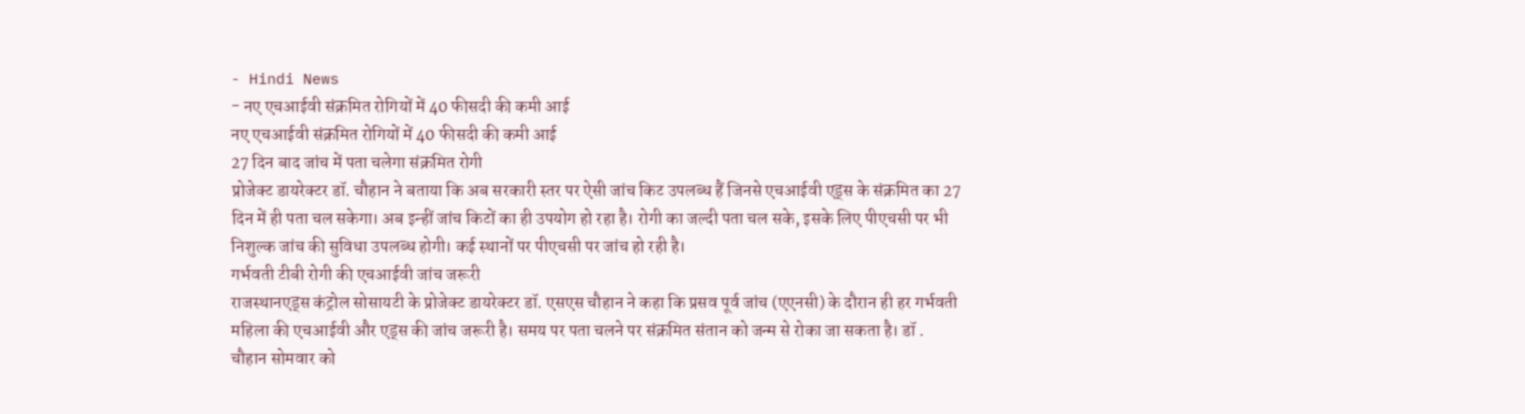- Hindi News
- नए एचआईवी संक्रमित रोगियों में 40 फीसदी की कमी आई
नए एचआईवी संक्रमित रोगियों में 40 फीसदी की कमी आई
27 दिन बाद जांच में पता चलेगा संक्रमित रोगी
प्रोजेक्ट डायरेक्टर डॉ. चौहान ने बताया कि अब सरकारी स्तर पर ऐसी जांच किट उपलब्ध हैं जिनसे एचआईवी एड्स के संक्रमित का 27 दिन में ही पता चल सकेगा। अब इन्हीं जांच किटों का ही उपयोग हो रहा है। रोगी का जल्दी पता चल सके, इसके लिए पीएचसी पर भी निशुल्क जांच की सुविधा उपलब्ध होगी। कई स्थानों पर पीएचसी पर जांच हो रही है।
गर्भवती टीबी रोगी की एचआईवी जांच जरूरी
राजस्थानएड्स कंट्रोल सोसायटी के प्रोजेक्ट डायरेक्टर डॉ. एसएस चौहान ने कहा कि प्रसव पूर्व जांच (एएनसी) के दौरान ही हर गर्भवती महिला की एचआईवी और एड्स की जांच जरूरी है। समय पर पता चलने पर संक्रमित संतान को जन्म से रोका जा सकता है। डॉ . चौहान सोमवार को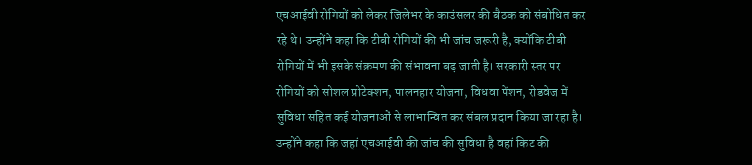एचआईवी रोगियों को लेकर जिलेभर के काउंसलर की बैठक को संबोधित कर रहे थे। उन्होंने कहा कि टीबी रोगियों की भी जांच जरूरी है, क्योंकि टीबी रोगियों में भी इसके संक्रमण की संभावना बढ़ जाती है। सरकारी स्तर पर रोगियों को सोशल प्रोटेक्शन, पालनहार योजना, विधवा पेंशन, रोडवेज में सुविधा सहित कई योजनाओं से लाभान्वित कर संबल प्रदान किया जा रहा है। उन्होंने कहा कि जहां एचआईवी की जांच की सुविधा है वहां किट की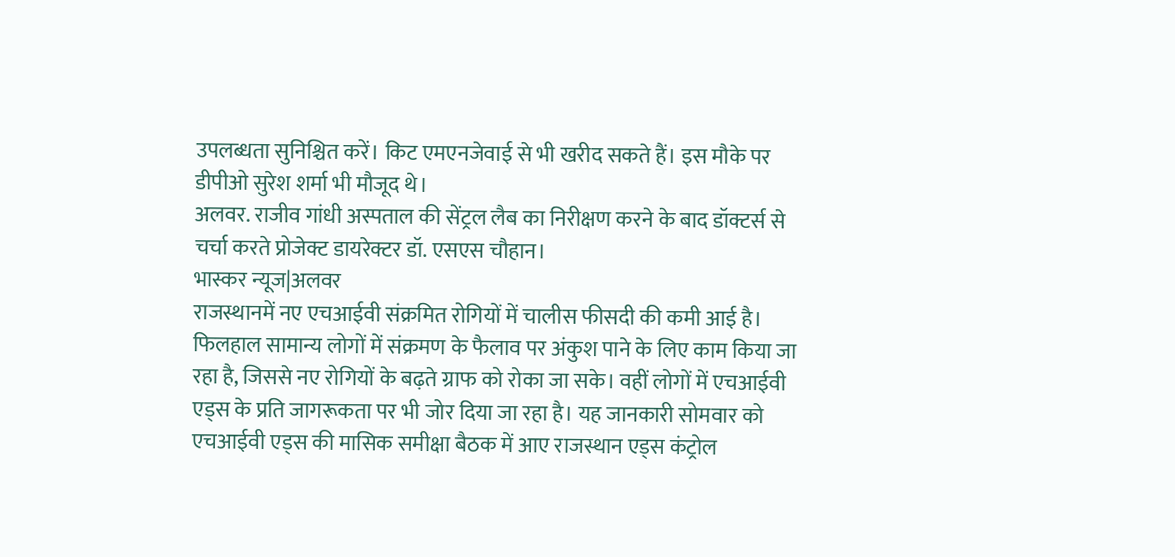उपलब्धता सुनिश्चित करें। किट एमएनजेवाई से भी खरीद सकते हैं। इस मौके पर डीपीओ सुरेश शर्मा भी मौजूद थे।
अलवर. राजीव गांधी अस्पताल की सेंट्रल लैब का निरीक्षण करने के बाद डॉक्टर्स से चर्चा करते प्रोजेक्ट डायरेक्टर डॉ. एसएस चौहान।
भास्कर न्यूज|अलवर
राजस्थानमें नए एचआईवी संक्रमित रोगियों में चालीस फीसदी की कमी आई है। फिलहाल सामान्य लोगों में संक्रमण के फैलाव पर अंकुश पाने के लिए काम किया जा रहा है, जिससे नए रोगियों के बढ़ते ग्राफ को रोका जा सके। वहीं लोगों में एचआईवी एड्स के प्रति जागरूकता पर भी जोर दिया जा रहा है। यह जानकारी सोमवार को एचआईवी एड्स की मासिक समीक्षा बैठक में आए राजस्थान एड्स कंट्रोल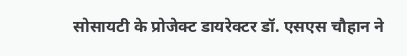सोसायटी के प्रोजेक्ट डायरेक्टर डॉ. एसएस चौहान ने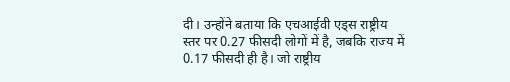दी। उन्होंने बताया कि एचआईवी एड्स राष्ट्रीय स्तर पर 0.27 फीसदी लोगों में है, जबकि राज्य में 0.17 फीसदी ही है। जो राष्ट्रीय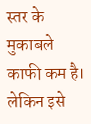स्तर के मुकाबले काफी कम है। लेकिन इसे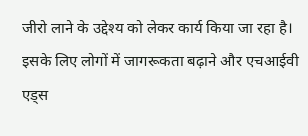जीरो लाने के उद्देश्य को लेकर कार्य किया जा रहा है। इसके लिए लोगों में जागरूकता बढ़ाने और एचआईवी एड्स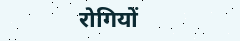रोगियों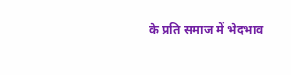के प्रति समाज में भेदभाव